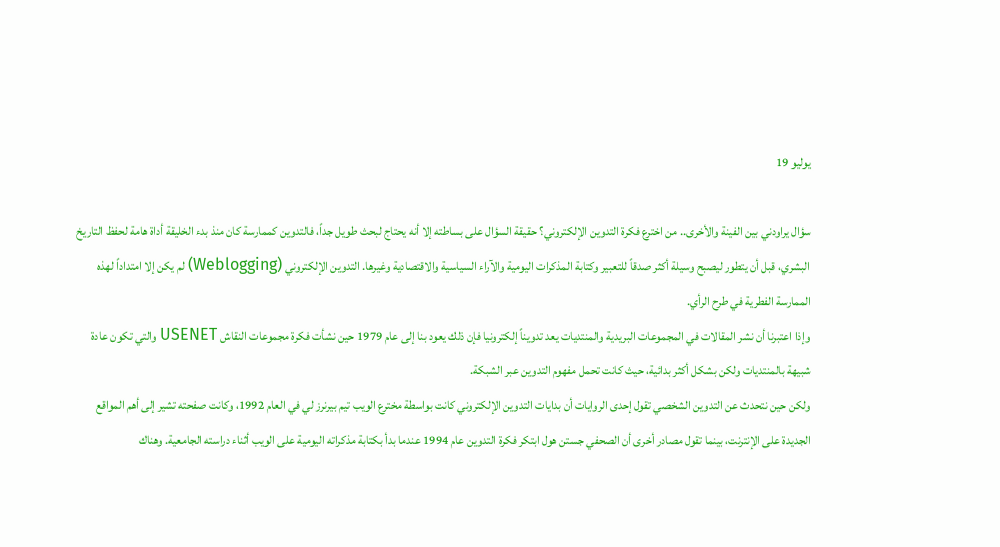يوليو 19

سؤال يراودني بين الفينة والأخرى.. من اخترع فكرة التدوين الإلكتروني؟ حقيقة السؤال على بساطته إلا أنه يحتاج لبحث طويل جداً، فالتدوين كممارسة كان منذ بدء الخليقة أداة هامة لحفظ التاريخ البشري، قبل أن يتطور ليصبح وسيلة أكثر صدقاً للتعبير وكتابة المذكرات اليومية والآراء السياسية والاقتصادية وغيرها. التدوين الإلكتروني (Weblogging) لم يكن إلا امتداداً لهذه الممارسة الفطرية في طرح الرأي.
وإذا اعتبرنا أن نشر المقالات في المجموعات البريدية والمنتديات يعد تدويناً إلكترونيا فإن ذلك يعود بنا إلى عام 1979 حين نشأت فكرة مجموعات النقاش USENET والتي تكون عادة شبيهة بالمنتديات ولكن بشكل أكثر بدائية، حيث كانت تحمل مفهوم التدوين عبر الشبكة.
ولكن حين نتحدث عن التدوين الشخصي تقول إحدى الروايات أن بدايات التدوين الإلكتروني كانت بواسطة مخترع الويب تيم بيرنرز لي في العام 1992، وكانت صفحته تشير إلى أهم المواقع الجديدة على الإنترنت، بينما تقول مصادر أخرى أن الصحفي جستن هول ابتكر فكرة التدوين عام 1994 عندما بدأ بكتابة مذكراته اليومية على الويب أثناء دراسته الجامعية. وهناك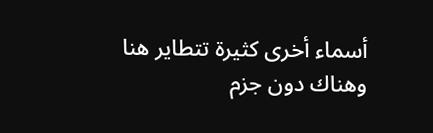أسماء أخرى كثيرة تتطاير هنا وهناك دون جزم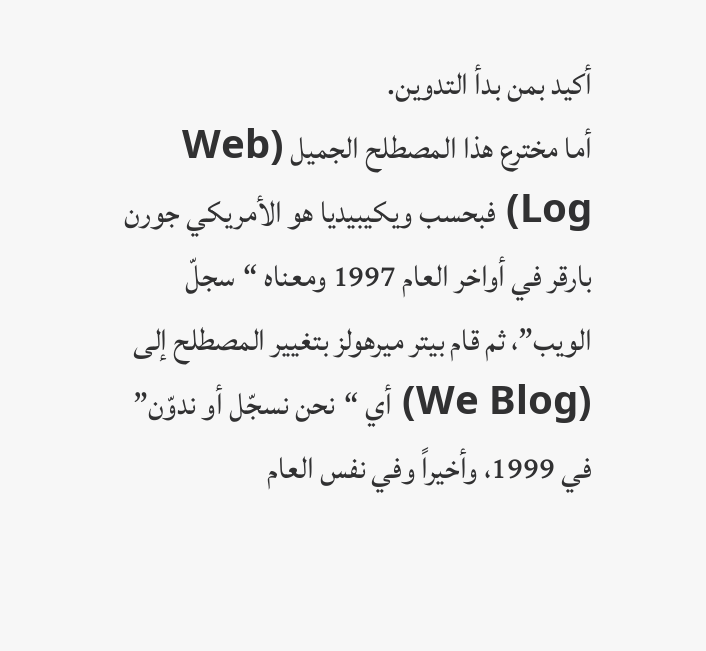أكيد بمن بدأ التدوين.
أما مخترع هذا المصطلح الجميل (Web Log) فبحسب ويكيبيديا هو الأمريكي جورن بارقر في أواخر العام 1997 ومعناه “سجلّ الويب”، ثم قام بيتر ميرهولز بتغيير المصطلح إلى (We Blog) أي “نحن نسجّل أو ندوّن” في 1999، وأخيراً وفي نفس العام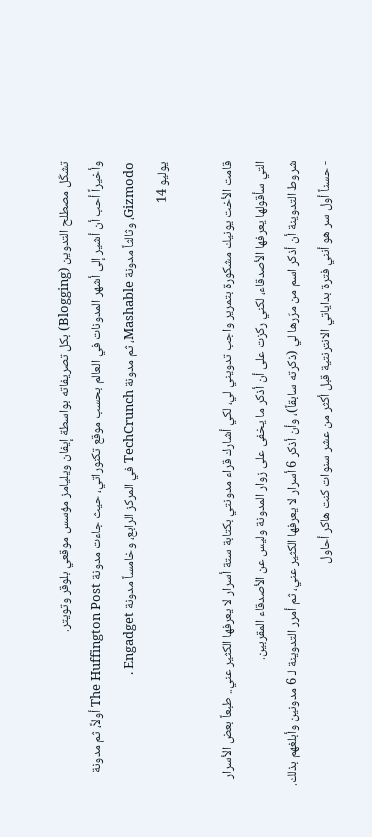تشكّل مصطلح التدوين (Blogging) بكل تصريفاته بواسطة إيفان ويليامز مؤسس موقعي بلوقر وتويتر.
وأخيراً أحب أن أشير إلى أشهر المدونات في العالم بحسب موقع تكنوراتي، حيث جاءت مدونة The Huffington Post أولاً، ثم مدونة Gizmodo، وثالثاً مدونة Mashable، ثم مدونة TechCrunch في المركز الرابع، وخامساً مدونة Engadget .
يوليو 14

قامت الأخت يونيك مشكورة بتمرير واجب تدويني لي، لكي أشارك قراء مدونتي بكتابة ستة أسرار لا يعرفها الكثير عني.. طبعاً بعض الأسرار التي سأقولها يعرفها الأصدقاء، لكني ركزت على أن أذكر ما يخفى على زوار المدونة وليس عن الأصدقاء المقربين.
شروط التدوينة أن أذكر اسم من مرّرها لي (ذكرته سابقاً)، وأن أذكر 6 أسرار لا يعرفها الكثير عني، ثم أمرر التدوينة لـ 6 مدونين وأبلغهم بذلك.
- حسناً أول سر هو أنني فترة بداياتي الانترنتية قبل أكثر من عشر سنوات كنت هاكر أحاول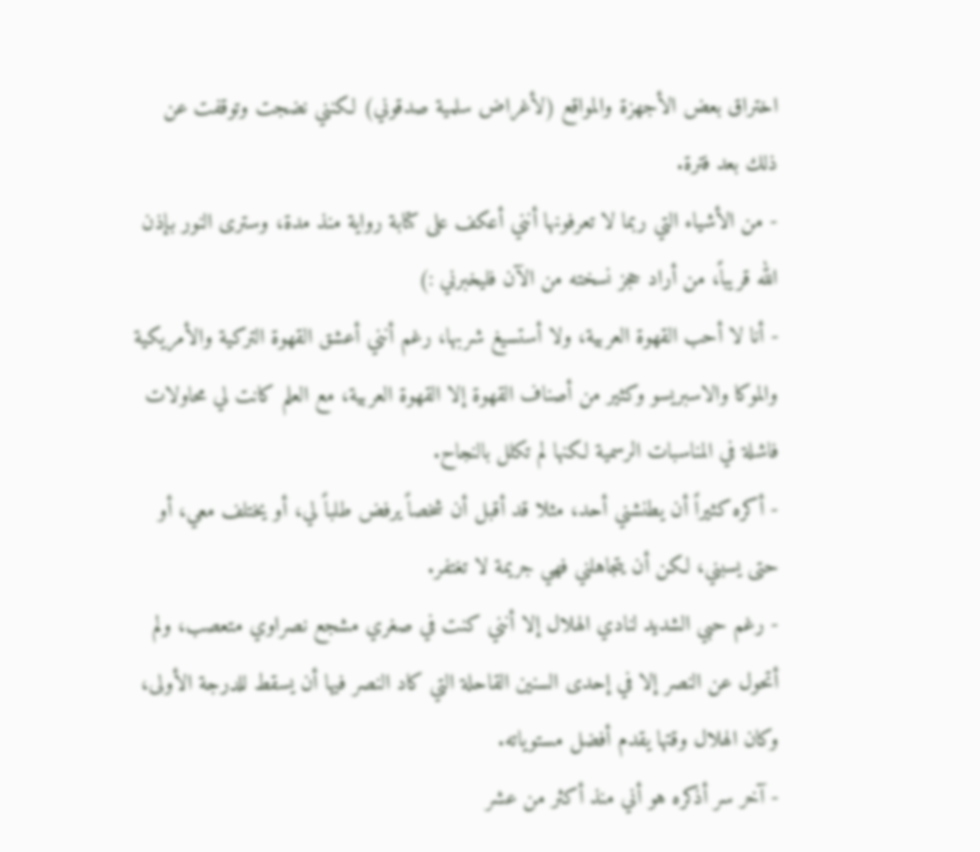اختراق بعض الأجهزة والمواقع (لأغراض سلمية صدقوني) لكنني نضجت وتوقفت عن ذلك بعد فترة.
- من الأشياء التي ربما لا تعرفونها أنني أعكف على كتابة رواية منذ مدة، وسترى النور بإذن الله قريباً، من أراد حجز نسخته من الآن فليخبرني :)
- أنا لا أحب القهوة العربية، ولا أستسيغ شربها، رغم أنني أعشق القهوة التركية والأمريكية والموكا والاسبريسو وكثير من أصناف القهوة إلا القهوة العربية، مع العلم كانت لي محاولات فاشلة في المناسبات الرسمية لكنها لم تكلل بالنجاح.
- أكره كثيراً أن يطنشني أحد، مثلا قد أقبل أن شخصاً يرفض طلباً لي، أو يختلف معي، أو حتى يسبني، لكن أن يتجاهلني فهي جريمة لا تغتفر.
- رغم حبي الشديد لنادي الهلال إلا أنني كنت في صغري مشجع نصراوي متعصب، ولم أتحول عن النصر إلا في إحدى السنين القاحلة التي كاد النصر فيها أن يسقط للدرجة الأولى، وكان الهلال وقتها يقدم أفضل مستوياته.
- آخر سر أذكره هو أني منذ أكثر من عشر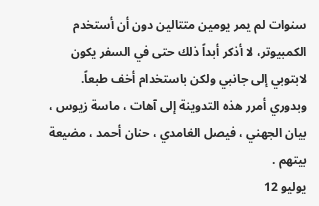سنوات لم يمر يومين متتالين دون أن أستخدم الكمبيوتر، لا أذكر أبداً ذلك حتى في السفر يكون لابتوبي إلى جانبي ولكن باستخدام أخف طبعاً.
وبدوري أمرر هذه التدوينة إلى آهات ، ماسة زيوس ، بيان الجهني ، فيصل الغامدي ، حنان أحمد ، مضيعة بيتهم .
يوليو 12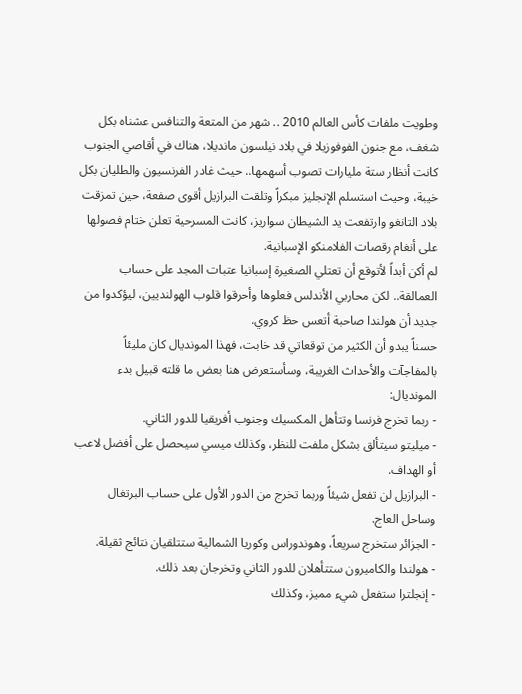وطويت ملفات كأس العالم 2010 .. شهر من المتعة والتنافس عشناه بكل شغف، مع جنون الفوفوزيلا في بلاد نيلسون مانديلا، هناك في أقاصي الجنوب كانت أنظار ستة مليارات تصوب أسهمها.. حيث غادر الفرنسيون والطليان بكل خيبة، وحيث استسلم الإنجليز مبكراً وتلقت البرازيل أقوى صفعة، حين تمزقت بلاد التانغو وارتفعت يد الشيطان سواريز، كانت المسرحية تعلن ختام فصولها على أنغام رقصات الفلامنكو الإسبانية.
لم أكن أبداً لأتوقع أن تعتلي الصغيرة إسبانيا عتبات المجد على حساب العمالقة.. لكن محاربي الأندلس فعلوها وأحرقوا قلوب الهولنديين، ليؤكدوا من جديد أن هولندا صاحبة أتعس حظ كروي.
حسناً يبدو أن الكثير من توقعاتي قد خابت، فهذا المونديال كان مليئاً بالمفاجآت والأحداث الغريبة، وسأستعرض هنا بعض ما قلته قبيل بدء المونديال:
- ربما تخرج فرنسا وتتأهل المكسيك وجنوب أفريقيا للدور الثاني.
- ميليتو سيتألق بشكل ملفت للنظر، وكذلك ميسي سيحصل على أفضل لاعب أو الهداف.
- البرازيل لن تفعل شيئاً وربما تخرج من الدور الأول على حساب البرتغال وساحل العاج.
- الجزائر ستخرج سريعاً، وهوندوراس وكوريا الشمالية ستتلقيان نتائج ثقيلة.
- هولندا والكاميرون ستتأهلان للدور الثاني وتخرجان بعد ذلك.
- إنجلترا ستفعل شيء مميز، وكذلك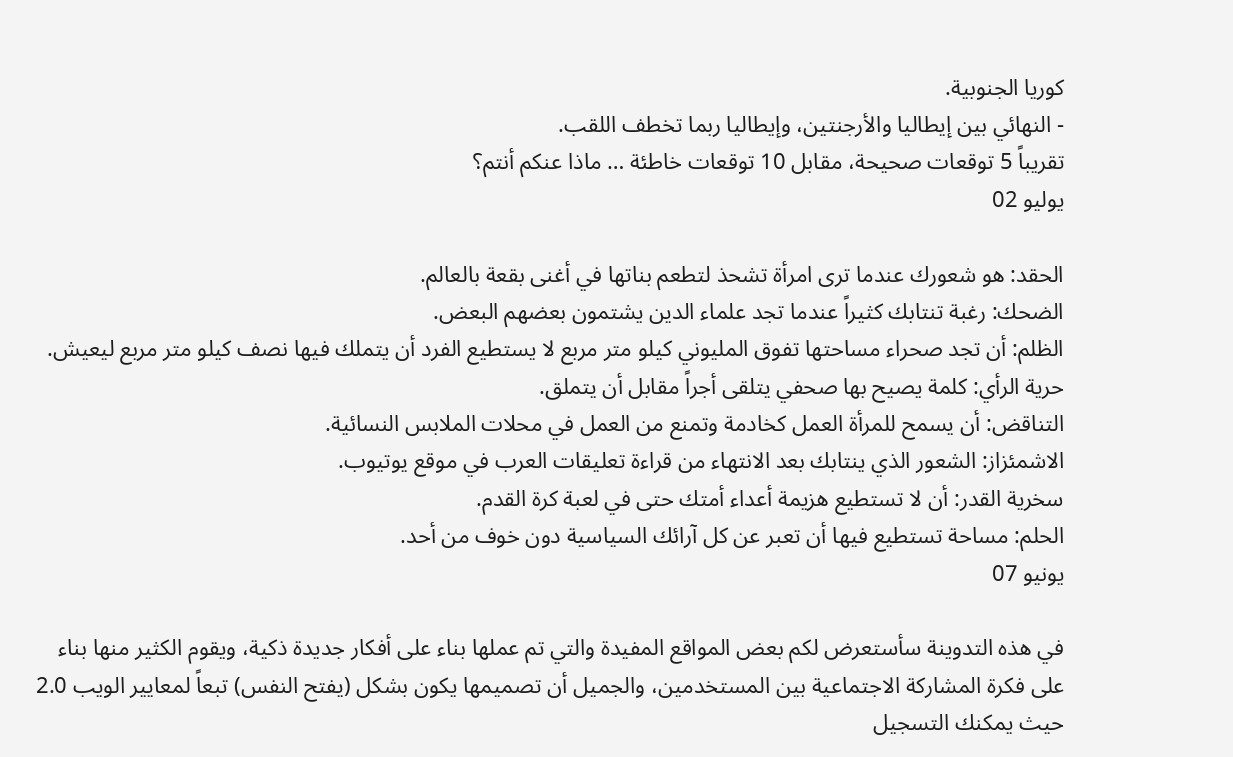كوريا الجنوبية.
- النهائي بين إيطاليا والأرجنتين، وإيطاليا ربما تخطف اللقب.
تقريباً 5 توقعات صحيحة، مقابل 10 توقعات خاطئة … ماذا عنكم أنتم؟
يوليو 02

الحقد: هو شعورك عندما ترى امرأة تشحذ لتطعم بناتها في أغنى بقعة بالعالم.
الضحك: رغبة تنتابك كثيراً عندما تجد علماء الدين يشتمون بعضهم البعض.
الظلم: أن تجد صحراء مساحتها تفوق المليوني كيلو متر مربع لا يستطيع الفرد أن يتملك فيها نصف كيلو متر مربع ليعيش.
حرية الرأي: كلمة يصيح بها صحفي يتلقى أجراً مقابل أن يتملق.
التناقض: أن يسمح للمرأة العمل كخادمة وتمنع من العمل في محلات الملابس النسائية.
الاشمئزاز: الشعور الذي ينتابك بعد الانتهاء من قراءة تعليقات العرب في موقع يوتيوب.
سخرية القدر: أن لا تستطيع هزيمة أعداء أمتك حتى في لعبة كرة القدم.
الحلم: مساحة تستطيع فيها أن تعبر عن كل آرائك السياسية دون خوف من أحد.
يونيو 07

في هذه التدوينة سأستعرض لكم بعض المواقع المفيدة والتي تم عملها بناء على أفكار جديدة ذكية، ويقوم الكثير منها بناء على فكرة المشاركة الاجتماعية بين المستخدمين، والجميل أن تصميمها يكون بشكل (يفتح النفس) تبعاً لمعايير الويب 2.0 حيث يمكنك التسجيل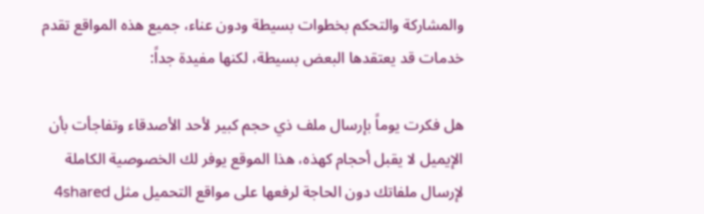والمشاركة والتحكم بخطوات بسيطة ودون عناء، جميع هذه المواقع تقدم خدمات قد يعتقدها البعض بسيطة، لكنها مفيدة جداً:

هل فكرت يوماً بإرسال ملف ذي حجم كبير لأحد الأصدقاء وتفاجأت بأن الإيميل لا يقبل أحجام كهذه، هذا الموقع يوفر لك الخصوصية الكاملة لإرسال ملفاتك دون الحاجة لرفعها على مواقع التحميل مثل 4shared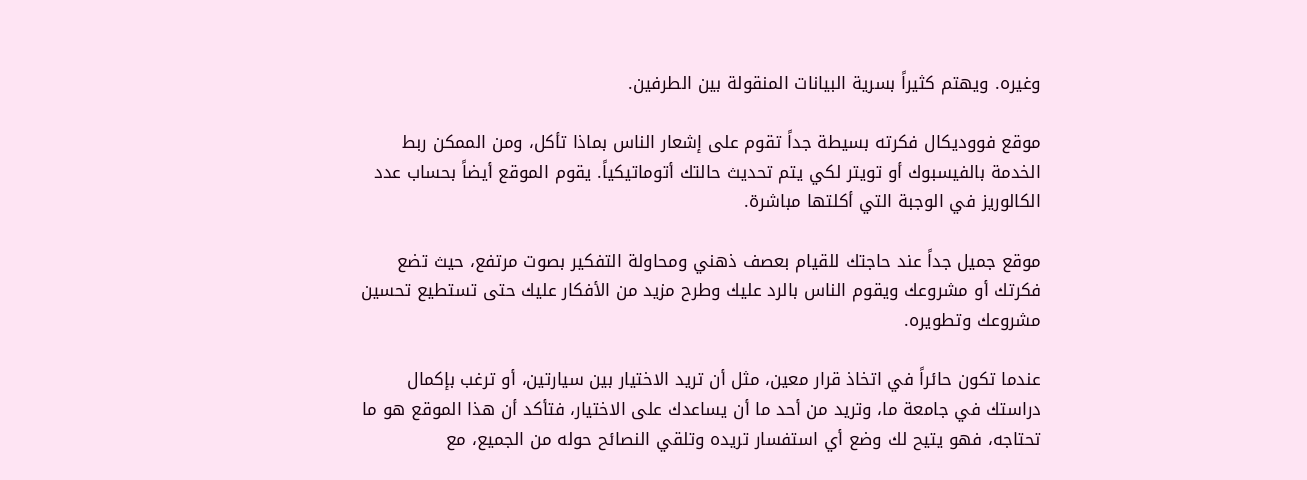وغيره. ويهتم كثيراً بسرية البيانات المنقولة بين الطرفين.

موقع فووديكال فكرته بسيطة جداً تقوم على إشعار الناس بماذا تأكل، ومن الممكن ربط الخدمة بالفيسبوك أو تويتر لكي يتم تحديث حالتك أتوماتيكياً. يقوم الموقع أيضاً بحساب عدد الكالوريز في الوجبة التي أكلتها مباشرة.

موقع جميل جداً عند حاجتك للقيام بعصف ذهني ومحاولة التفكير بصوت مرتفع، حيث تضع فكرتك أو مشروعك ويقوم الناس بالرد عليك وطرح مزيد من الأفكار عليك حتى تستطيع تحسين مشروعك وتطويره.

عندما تكون حائراً في اتخاذ قرار معين، مثل أن تريد الاختيار بين سيارتين، أو ترغب بإكمال دراستك في جامعة ما، وتريد من أحد ما أن يساعدك على الاختيار، فتأكد أن هذا الموقع هو ما تحتاجه، فهو يتيح لك وضع أي استفسار تريده وتلقي النصائح حوله من الجميع، مع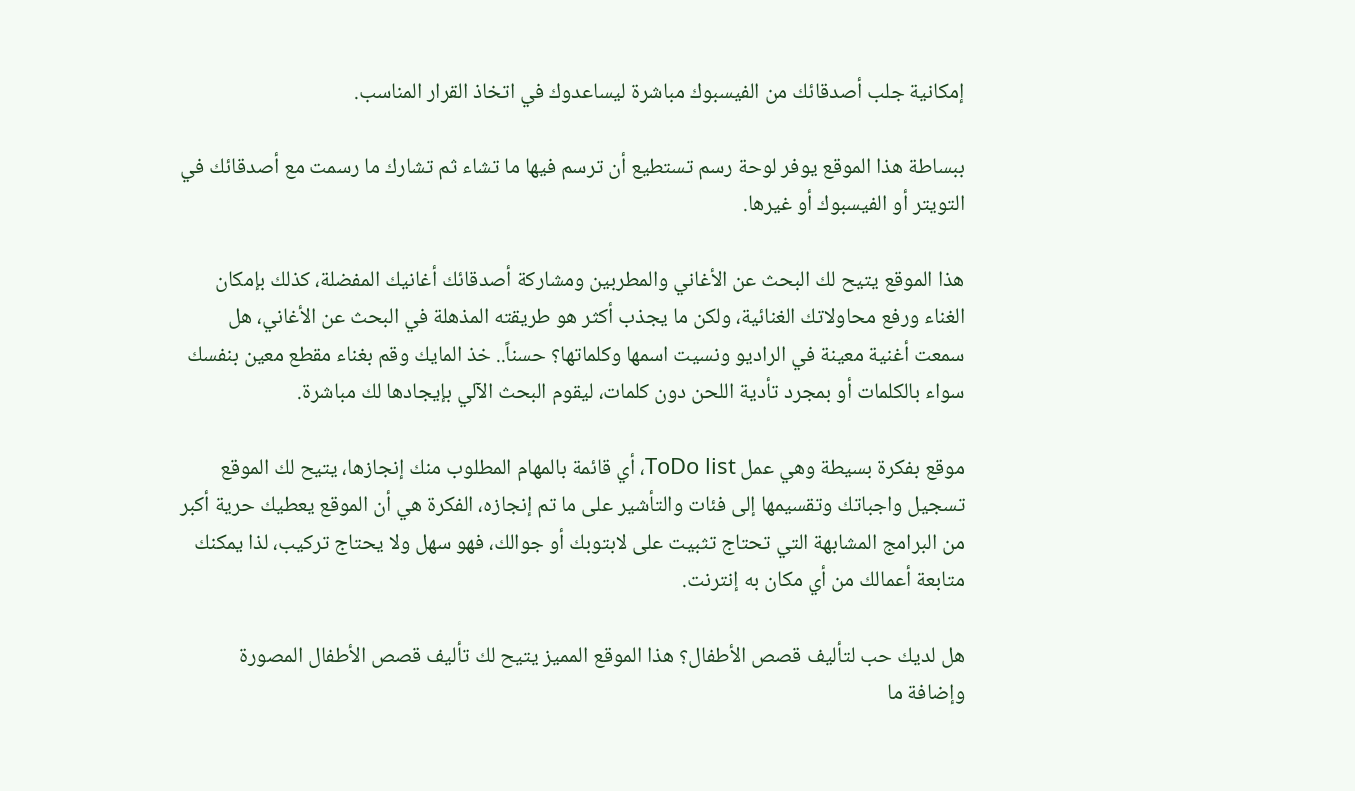إمكانية جلب أصدقائك من الفيسبوك مباشرة ليساعدوك في اتخاذ القرار المناسب.

ببساطة هذا الموقع يوفر لوحة رسم تستطيع أن ترسم فيها ما تشاء ثم تشارك ما رسمت مع أصدقائك في التويتر أو الفيسبوك أو غيرها.

هذا الموقع يتيح لك البحث عن الأغاني والمطربين ومشاركة أصدقائك أغانيك المفضلة، كذلك بإمكان الغناء ورفع محاولاتك الغنائية، ولكن ما يجذب أكثر هو طريقته المذهلة في البحث عن الأغاني، هل سمعت أغنية معينة في الراديو ونسيت اسمها وكلماتها؟ حسناً.. خذ المايك وقم بغناء مقطع معين بنفسك سواء بالكلمات أو بمجرد تأدية اللحن دون كلمات، ليقوم البحث الآلي بإيجادها لك مباشرة.

موقع بفكرة بسيطة وهي عمل ToDo list، أي قائمة بالمهام المطلوب منك إنجازها، يتيح لك الموقع تسجيل واجباتك وتقسيمها إلى فئات والتأشير على ما تم إنجازه، الفكرة هي أن الموقع يعطيك حرية أكبر من البرامج المشابهة التي تحتاج تثبيت على لابتوبك أو جوالك، فهو سهل ولا يحتاج تركيب، لذا يمكنك متابعة أعمالك من أي مكان به إنترنت.

هل لديك حب لتأليف قصص الأطفال؟ هذا الموقع المميز يتيح لك تأليف قصص الأطفال المصورة وإضافة ما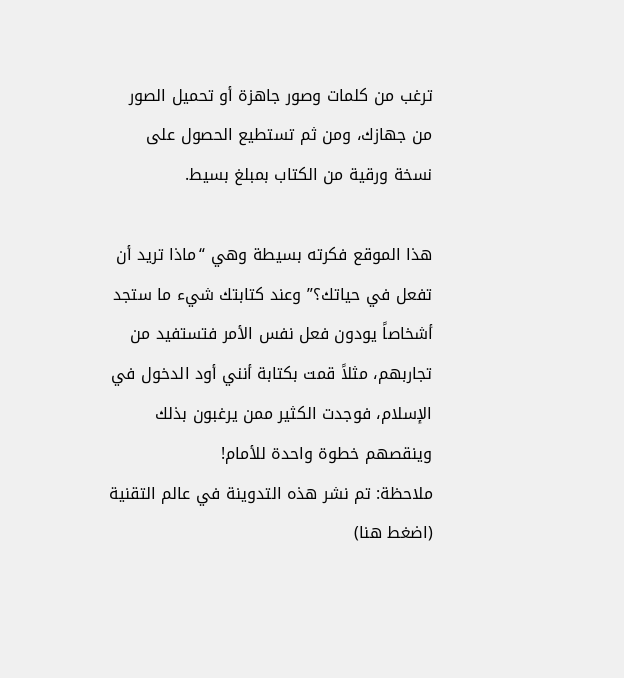ترغب من كلمات وصور جاهزة أو تحميل الصور من جهازك، ومن ثم تستطيع الحصول على نسخة ورقية من الكتاب بمبلغ بسيط.

هذا الموقع فكرته بسيطة وهي “ماذا تريد أن تفعل في حياتك؟” وعند كتابتك شيء ما ستجد أشخاصاً يودون فعل نفس الأمر فتستفيد من تجاربهم، مثلاً قمت بكتابة أنني أود الدخول في الإسلام، فوجدت الكثير ممن يرغبون بذلك وينقصهم خطوة واحدة للأمام!
ملاحظة: تم نشر هذه التدوينة في عالم التقنية (اضغط هنا)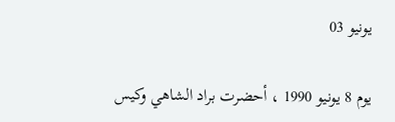يونيو 03

يوم 8 يونيو 1990 ، أحضرت براد الشاهي وكيس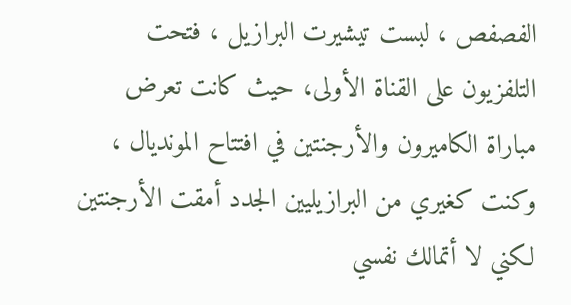الفصفص ، لبست تيشيرت البرازيل ، فتحت التلفزيون على القناة الأولى، حيث كانت تعرض مباراة الكاميرون والأرجنتين في افتتاح المونديال ، وكنت كغيري من البرازيليين الجدد أمقت الأرجنتين لكني لا أتمالك نفسي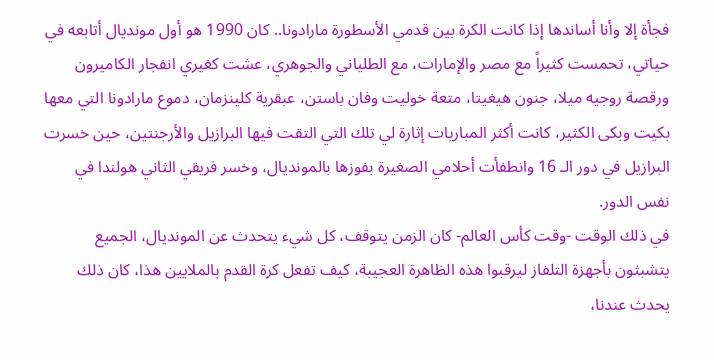فجأة إلا وأنا أساندها إذا كانت الكرة بين قدمي الأسطورة مارادونا.. كان 1990 هو أول مونديال أتابعه في حياتي، تحمست كثيراً مع مصر والإمارات، مع الطلياني والجوهري، عشت كغيري انفجار الكاميرون ورقصة روجيه ميلا، جنون هيغيتا، متعة خوليت وفان باستن، عبقرية كلينزمان، دموع مارادونا التي معها بكيت وبكى الكثير، كانت أكثر المباريات إثارة لي تلك التي التقت فيها البرازيل والأرجنتين، حين خسرت البرازيل في دور الـ 16 وانطفأت أحلامي الصغيرة بفوزها بالمونديال، وخسر فريقي الثاني هولندا في نفس الدور.
في ذلك الوقت -وقت كأس العالم- كان الزمن يتوقف، كل شيء يتحدث عن المونديال، الجميع يتشبثون بأجهزة التلفاز ليرقبوا هذه الظاهرة العجيبة، كيف تفعل كرة القدم بالملايين هذا، كان ذلك يحدث عندنا،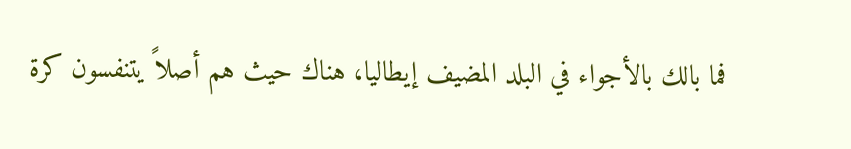فما بالك بالأجواء في البلد المضيف إيطاليا، هناك حيث هم أصلاً يتنفسون كرة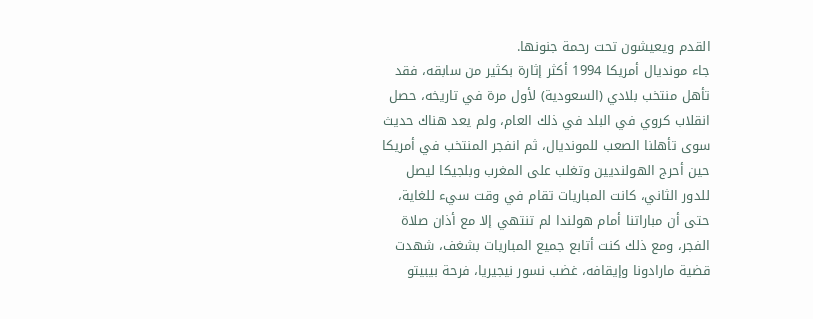القدم ويعيشون تحت رحمة جنونها.
جاء مونديال أمريكا 1994 أكثر إثارة بكثير من سابقه، فقد تأهل منتخب بلادي (السعودية) لأول مرة في تاريخه، حصل انقلاب كروي في البلد في ذلك العام، ولم يعد هناك حديث سوى تأهلنا الصعب للمونديال، ثم انفجر المنتخب في أمريكا حين أحرج الهولنديين وتغلب على المغرب وبلجيكا ليصل للدور الثاني، كانت المباريات تقام في وقت سيء للغاية، حتى أن مباراتنا أمام هولندا لم تنتهي إلا مع أذان صلاة الفجر، ومع ذلك كنت أتابع جميع المباريات بشغف، شهدت قضية مارادونا وإيقافه، غضب نسور نيجيريا، فرحة بيبيتو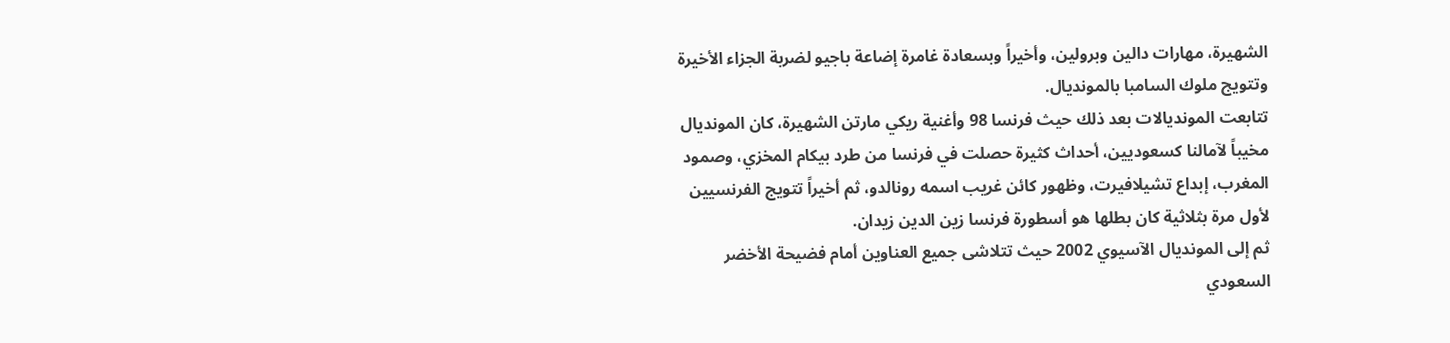الشهيرة، مهارات دالين وبرولين، وأخيراً وبسعادة غامرة إضاعة باجيو لضربة الجزاء الأخيرة وتتويج ملوك السامبا بالمونديال.
تتابعت المونديالات بعد ذلك حيث فرنسا 98 وأغنية ريكي مارتن الشهيرة، كان المونديال مخيباً لآمالنا كسعوديين، أحداث كثيرة حصلت في فرنسا من طرد بيكام المخزي، وصمود المغرب، إبداع تشيلافيرت، وظهور كائن غريب اسمه رونالدو، ثم أخيراً تتويج الفرنسيين لأول مرة بثلاثية كان بطلها هو أسطورة فرنسا زين الدين زيدان.
ثم إلى المونديال الآسيوي 2002 حيث تتلاشى جميع العناوين أمام فضيحة الأخضر السعودي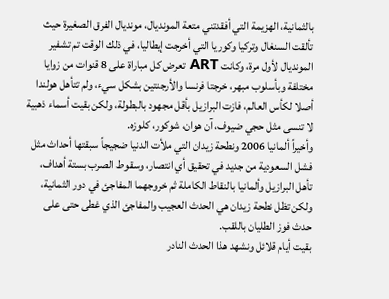بالثمانية، الهزيمة التي أفقدتني متعة المونديال، مونديال الفرق الصغيرة حيث تألقت السنغال وتركيا وكوريا التي أخرجت إيطاليا، في ذلك الوقت تم تشفير المونديال لأول مرة، وكانت ART تعرض كل مباراة على 8 قنوات من زوايا مختلفة وبأسلوب مبهر، خرجتا فرنسا والأرجنتين بشكل سيء، ولم تتأهل هولندا أصلا لكأس العالم، فازت البرازيل بأقل مجهود بالبطولة، ولكن بقيت أسماء ذهبية لا تنسى مثل حجي ضيوف، آن هوان، شوكور، كلوزه.
وأخيراً ألمانيا 2006 ونطحة زيدان التي ملأت الدنيا ضجيجاً سبقتها أحداث مثل فشل السعودية من جديد في تحقيق أي انتصار، وسقوط الصرب بستة أهداف، تأهل البرازيل وألمانيا بالنقاط الكاملة ثم خروجهما المفاجئ في دور الثمانية، ولكن تظل نطحة زيدان هي الحدث العجيب والمفاجئ الذي غطى حتى على حدث فوز الطليان باللقب.
بقيت أيام قلائل ونشهد هذا الحدث النادر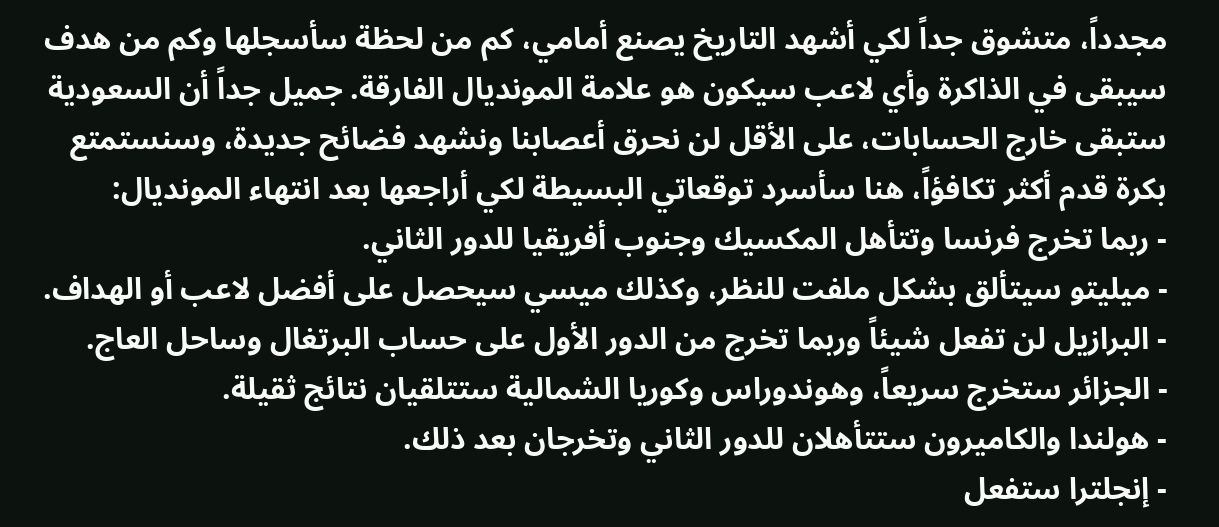مجدداً، متشوق جداً لكي أشهد التاريخ يصنع أمامي، كم من لحظة سأسجلها وكم من هدف سيبقى في الذاكرة وأي لاعب سيكون هو علامة المونديال الفارقة. جميل جداً أن السعودية ستبقى خارج الحسابات، على الأقل لن نحرق أعصابنا ونشهد فضائح جديدة، وسنستمتع بكرة قدم أكثر تكافؤاً، هنا سأسرد توقعاتي البسيطة لكي أراجعها بعد انتهاء المونديال:
- ربما تخرج فرنسا وتتأهل المكسيك وجنوب أفريقيا للدور الثاني.
- ميليتو سيتألق بشكل ملفت للنظر، وكذلك ميسي سيحصل على أفضل لاعب أو الهداف.
- البرازيل لن تفعل شيئاً وربما تخرج من الدور الأول على حساب البرتغال وساحل العاج.
- الجزائر ستخرج سريعاً، وهوندوراس وكوريا الشمالية ستتلقيان نتائج ثقيلة.
- هولندا والكاميرون ستتأهلان للدور الثاني وتخرجان بعد ذلك.
- إنجلترا ستفعل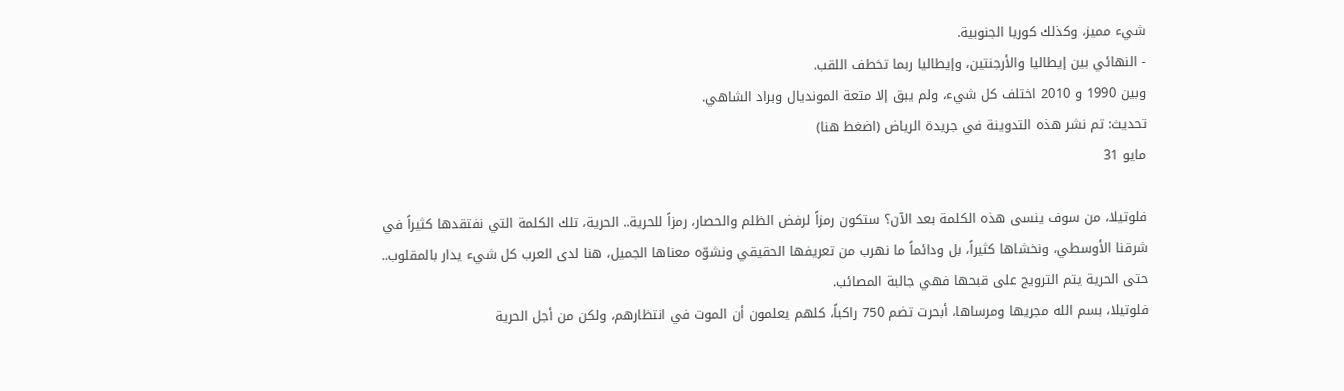شيء مميز، وكذلك كوريا الجنوبية.
- النهائي بين إيطاليا والأرجنتين، وإيطاليا ربما تخطف اللقب.
وبين 1990 و 2010 اختلف كل شيء، ولم يبق إلا متعة المونديال وبراد الشاهي.
تحديث: تم نشر هذه التدوينة في جريدة الرياض (اضغط هنا)
مايو 31

فلوتيلا، من سوف ينسى هذه الكلمة بعد الآن؟ ستكون رمزاً لرفض الظلم والحصار، رمزاً للحرية.. الحرية، تلك الكلمة التي نفتقدها كثيراً في شرقنا الأوسطي، ونخشاها كثيراً، بل ودائماً ما نهرب من تعريفها الحقيقي ونشوّه معناها الجميل، هنا لدى العرب كل شيء يدار بالمقلوب.. حتى الحرية يتم الترويج على قبحها فهي جالبة المصائب.
فلوتيلا، بسم الله مجريها ومرساها، أبحرت تضم 750 راكباً، كلهم يعلمون أن الموت في انتظارهم، ولكن من أجل الحرية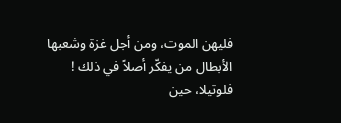فليهن الموت، ومن أجل غزة وشعبها الأبطال من يفكّر أصلاً في ذلك !
فلوتيلا، حين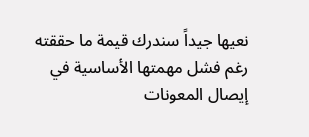نعيها جيداً سندرك قيمة ما حققته رغم فشل مهمتها الأساسية في إيصال المعونات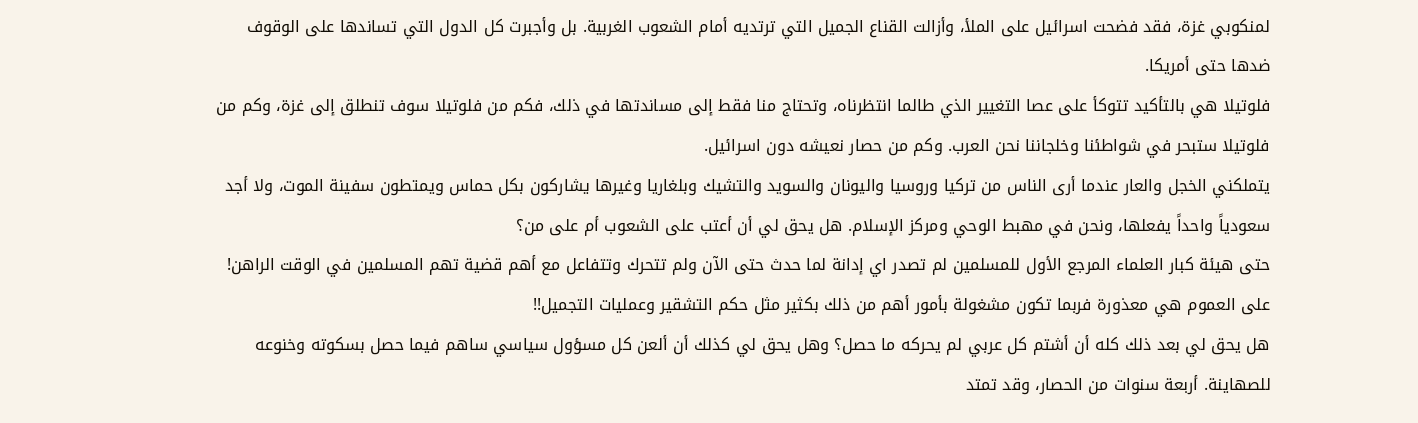لمنكوبي غزة، فقد فضحت اسرائيل على الملأ، وأزالت القناع الجميل التي ترتديه أمام الشعوب الغربية. بل وأجبرت كل الدول التي تساندها على الوقوف ضدها حتى أمريكا.
فلوتيلا هي بالتأكيد تتوكأ على عصا التغيير الذي طالما انتظرناه، وتحتاج منا فقط إلى مساندتها في ذلك، فكم من فلوتيلا سوف تنطلق إلى غزة، وكم من فلوتيلا ستبحر في شواطئنا وخلجاننا نحن العرب. وكم من حصار نعيشه دون اسرائيل.
يتملكني الخجل والعار عندما أرى الناس من تركيا وروسيا واليونان والسويد والتشيك وبلغاريا وغيرها يشاركون بكل حماس ويمتطون سفينة الموت، ولا أجد سعودياً واحداً يفعلها، ونحن في مهبط الوحي ومركز الإسلام. هل يحق لي أن أعتب على الشعوب أم على من؟
حتى هيئة كبار العلماء المرجع الأول للمسلمين لم تصدر اي إدانة لما حدث حتى الآن ولم تتحرك وتتفاعل مع أهم قضية تهم المسلمين في الوقت الراهن! على العموم هي معذورة فربما تكون مشغولة بأمور أهم من ذلك بكثير مثل حكم التشقير وعمليات التجميل!!
هل يحق لي بعد ذلك كله أن أشتم كل عربي لم يحركه ما حصل؟ وهل يحق لي كذلك أن ألعن كل مسؤول سياسي ساهم فيما حصل بسكوته وخنوعه للصهاينة. أربعة سنوات من الحصار، وقد تمتد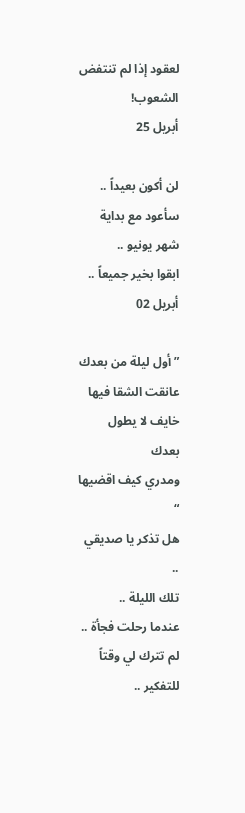لعقود إذا لم تنتفض الشعوب!
أبريل 25

لن أكون بعيداً ..
سأعود مع بداية شهر يونيو ..
ابقوا بخير جميعاً ..
أبريل 02

” أول ليلة من بعدك
عانقت الشقا فيها
خايف لا يطول بعدك
ومدري كيف اقضيها “
هل تذكر يا صديقي ..
تلك الليلة ..
عندما رحلت فجأة ..
لم تترك لي وقتاً للتفكير ..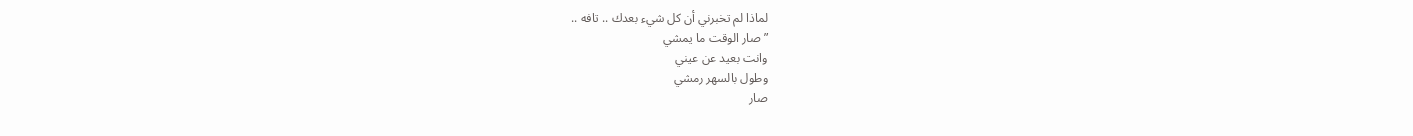لماذا لم تخبرني أن كل شيء بعدك .. تافه ..
” صار الوقت ما يمشي
وانت بعيد عن عيني
وطول بالسهر رمشي
صار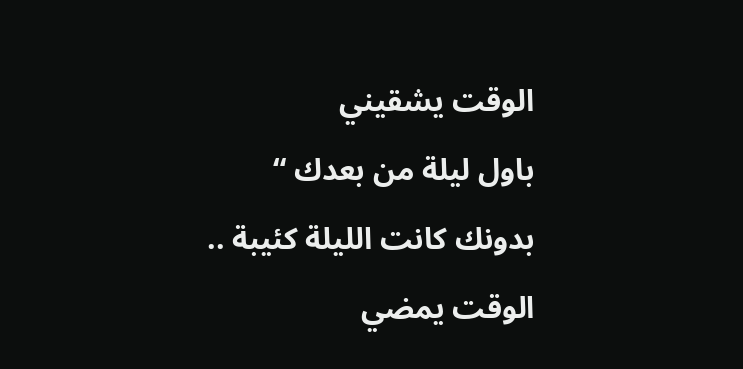الوقت يشقيني
باول ليلة من بعدك “
بدونك كانت الليلة كئيبة ..
الوقت يمضي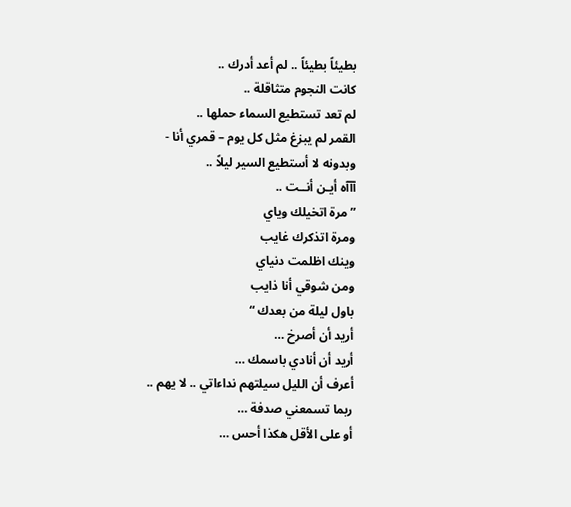بطيئاً بطيئاً .. لم أعد أدرك ..
كانت النجوم متثاقلة ..
لم تعد تستطيع السماء حملها ..
القمر لم يبزغ مثل كل يوم – قمري أنا -
وبدونه لا أستطيع السير ليلاً ..
آآآه أيـن أنــت ..
” مرة اتخيلك وياي
ومرة اتذكرك غايب
وينك اظلمت دنياي
ومن شوقي أنا ذايب
باول ليلة من بعدك “
أريد أن أصرخ …
أريد أن أنادي باسمك …
أعرف أن الليل سيلتهم نداءاتي .. لا يهم ..
ربما تسمعني صدفة …
أو على الأقل هكذا أحس …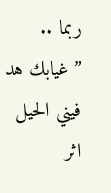ربما ..
” غيابك هد فيني الحيل
اثر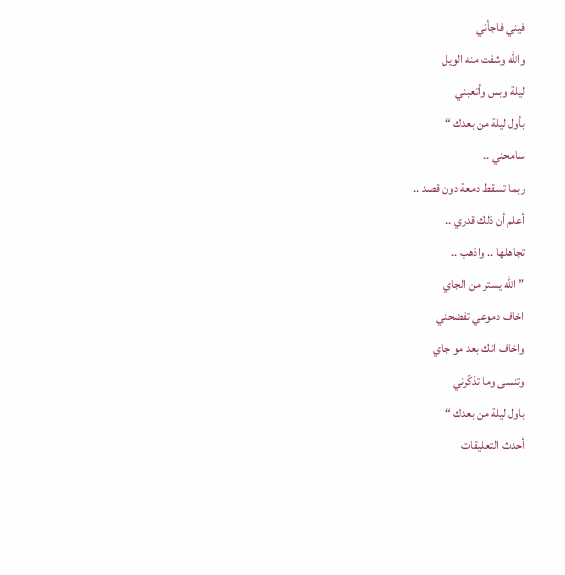فيني فاجأني
والله وشفت منه الويل
ليلة وبس وأتعبني
بأول ليلة من بعدك “
سامحني ..
ربما تسقط دمعة دون قصد ..
أعلم أن ذلك قدري ..
تجاهلها .. واذهب ..
” الله يستر من الجاي
اخاف دموعي تفضحني
واخاف انك بعد مو جاي
وتنسى وما تذكّرني
باول ليلة من بعدك “
أحدث التعليقات